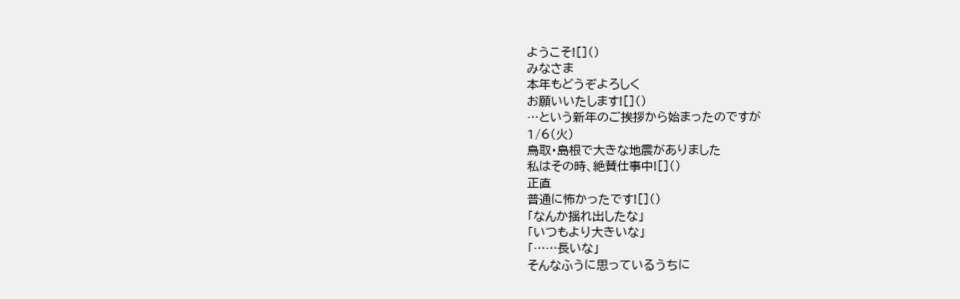ようこそ![]()
みなさま
本年もどうぞよろしく
お願いいたします![]()
…という新年のご挨拶から始まったのですが
1/6(火)
鳥取・島根で大きな地震がありました
私はその時、絶賛仕事中![]()
正直
普通に怖かったです![]()
「なんか揺れ出したな」
「いつもより大きいな」
「……長いな」
そんなふうに思っているうちに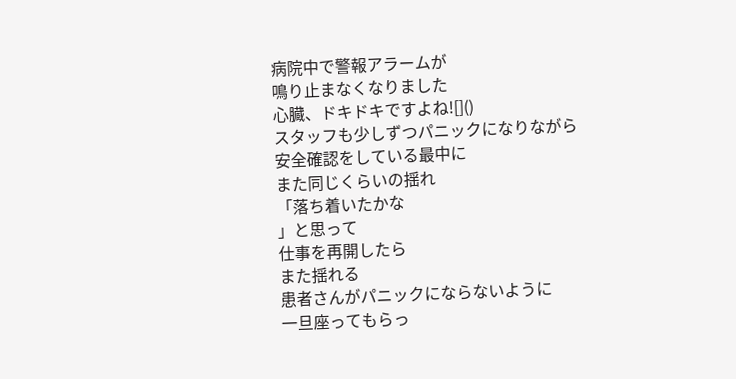病院中で警報アラームが
鳴り止まなくなりました
心臓、ドキドキですよね![]()
スタッフも少しずつパニックになりながら
安全確認をしている最中に
また同じくらいの揺れ
「落ち着いたかな
」と思って
仕事を再開したら
また揺れる
患者さんがパニックにならないように
一旦座ってもらっ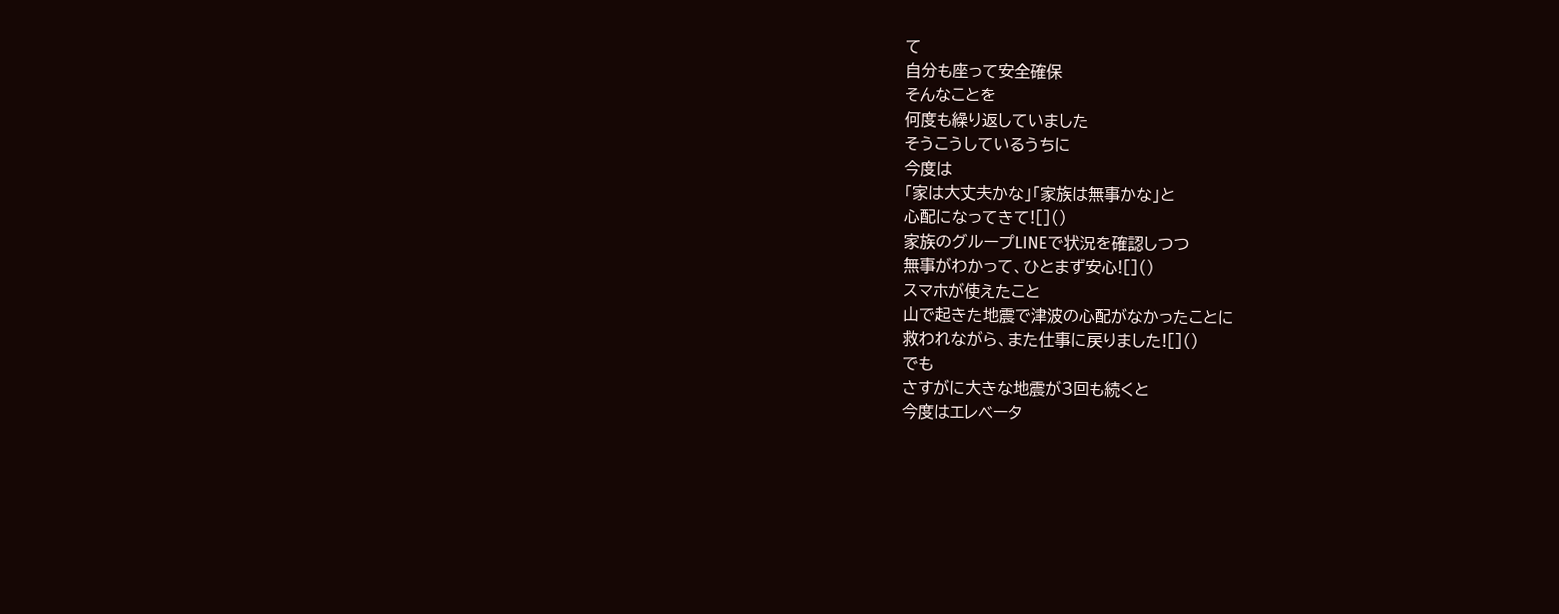て
自分も座って安全確保
そんなことを
何度も繰り返していました
そうこうしているうちに
今度は
「家は大丈夫かな」「家族は無事かな」と
心配になってきて![]()
家族のグループLINEで状況を確認しつつ
無事がわかって、ひとまず安心![]()
スマホが使えたこと
山で起きた地震で津波の心配がなかったことに
救われながら、また仕事に戻りました![]()
でも
さすがに大きな地震が3回も続くと
今度はエレベータ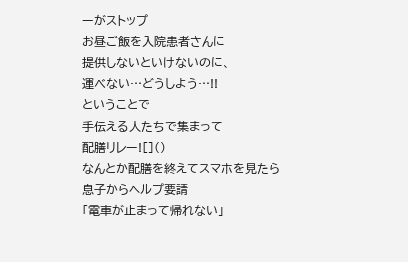ーがストップ
お昼ご飯を入院患者さんに
提供しないといけないのに、
運べない…どうしよう…!!
ということで
手伝える人たちで集まって
配膳リレー![]()
なんとか配膳を終えてスマホを見たら
息子からヘルプ要請
「電車が止まって帰れない」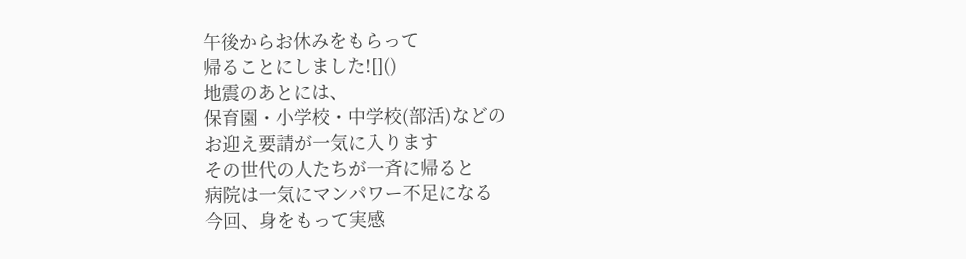午後からお休みをもらって
帰ることにしました![]()
地震のあとには、
保育園・小学校・中学校(部活)などの
お迎え要請が一気に入ります
その世代の人たちが一斉に帰ると
病院は一気にマンパワー不足になる
今回、身をもって実感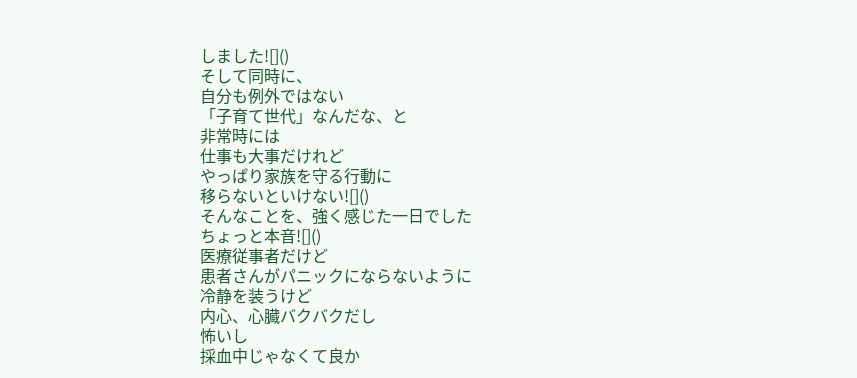しました![]()
そして同時に、
自分も例外ではない
「子育て世代」なんだな、と
非常時には
仕事も大事だけれど
やっぱり家族を守る行動に
移らないといけない![]()
そんなことを、強く感じた一日でした
ちょっと本音![]()
医療従事者だけど
患者さんがパニックにならないように
冷静を装うけど
内心、心臓バクバクだし
怖いし
採血中じゃなくて良か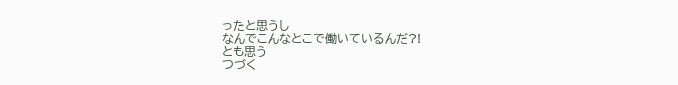ったと思うし
なんでこんなとこで働いているんだ?!
とも思う
つづく